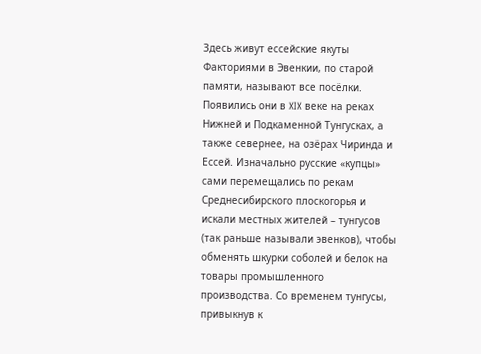Здесь живут ессейские якуты
Факториями в Эвенкии, по старой памяти, называют все посёлки. Появились они в XIX веке на реках Нижней и Подкаменной Тунгусках, а также севернее, на озёрах Чиринда и Ессей. Изначально русские «купцы» сами перемещались по рекам Среднесибирского плоскогорья и искали местных жителей – тунгусов (так раньше называли эвенков), чтобы обменять шкурки соболей и белок на товары промышленного производства. Со временем тунгусы, привыкнув к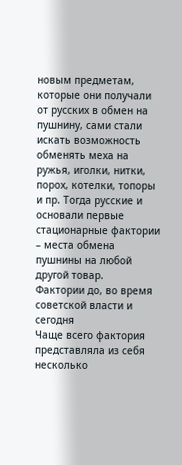новым предметам, которые они получали от русских в обмен на пушнину, сами стали искать возможность обменять меха на ружья, иголки, нитки, порох, котелки, топоры и пр. Тогда русские и основали первые стационарные фактории – места обмена пушнины на любой другой товар.
Фактории до, во время советской власти и сегодня
Чаще всего фактория представляла из себя несколько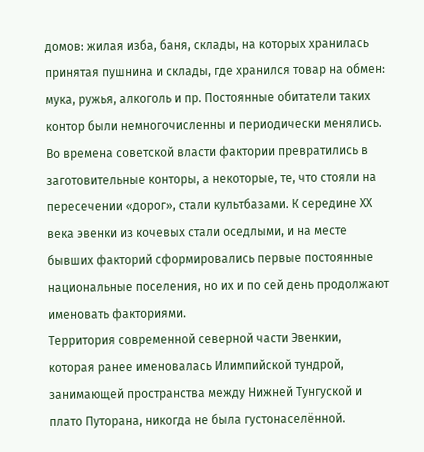домов: жилая изба, баня, склады, на которых хранилась принятая пушнина и склады, где хранился товар на обмен: мука, ружья, алкоголь и пр. Постоянные обитатели таких контор были немногочисленны и периодически менялись.
Во времена советской власти фактории превратились в заготовительные конторы, а некоторые, те, что стояли на пересечении «дорог», стали культбазами. К середине XX века эвенки из кочевых стали оседлыми, и на месте бывших факторий сформировались первые постоянные национальные поселения, но их и по сей день продолжают именовать факториями.
Территория современной северной части Эвенкии, которая ранее именовалась Илимпийской тундрой, занимающей пространства между Нижней Тунгуской и плато Путорана, никогда не была густонаселённой.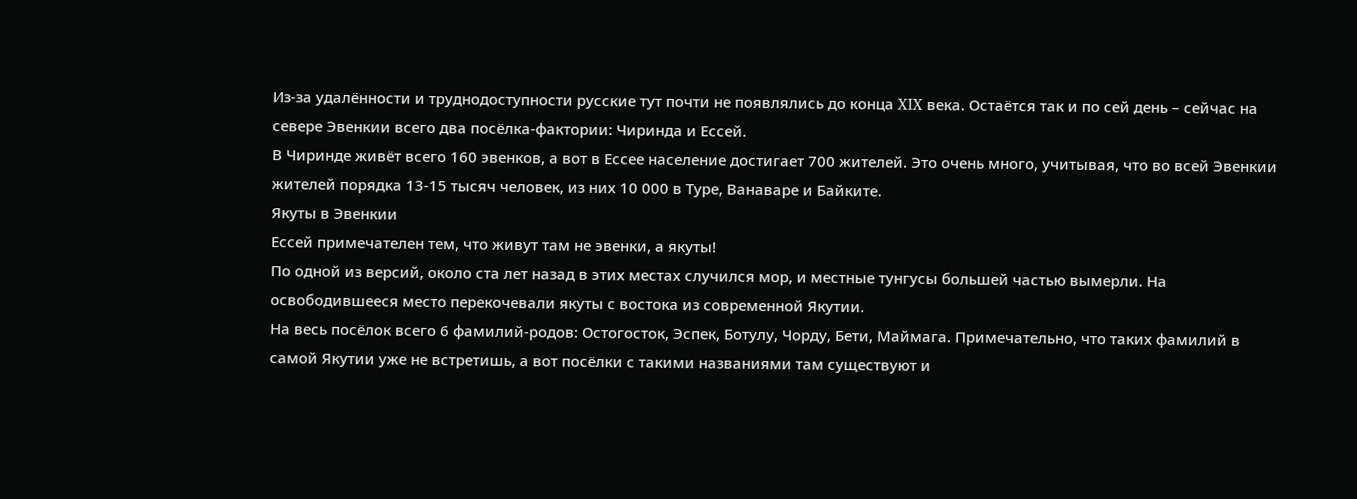Из-за удалённости и труднодоступности русские тут почти не появлялись до конца XIX века. Остаётся так и по сей день – сейчас на севере Эвенкии всего два посёлка-фактории: Чиринда и Ессей.
В Чиринде живёт всего 160 эвенков, а вот в Ессее население достигает 700 жителей. Это очень много, учитывая, что во всей Эвенкии жителей порядка 13-15 тысяч человек, из них 10 000 в Туре, Ванаваре и Байките.
Якуты в Эвенкии
Ессей примечателен тем, что живут там не эвенки, а якуты!
По одной из версий, около ста лет назад в этих местах случился мор, и местные тунгусы большей частью вымерли. На освободившееся место перекочевали якуты с востока из современной Якутии.
На весь посёлок всего 6 фамилий-родов: Остогосток, Эспек, Ботулу, Чорду, Бети, Маймага. Примечательно, что таких фамилий в самой Якутии уже не встретишь, а вот посёлки с такими названиями там существуют и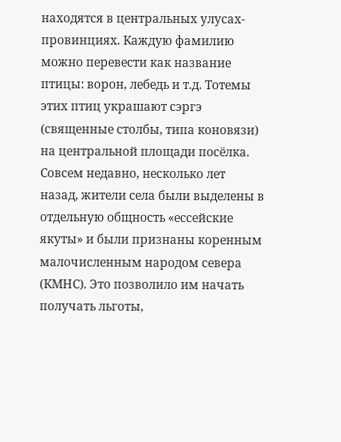находятся в центральных улусах-провинциях. Каждую фамилию можно перевести как название птицы: ворон, лебедь и т.д. Тотемы этих птиц украшают сэргэ (священные столбы, типа коновязи) на центральной площади посёлка.
Совсем недавно, несколько лет назад, жители села были выделены в отдельную общность «ессейские якуты» и были признаны коренным малочисленным народом севера (КМНС). Это позволило им начать получать льготы,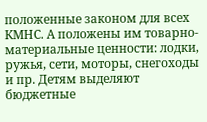положенные законом для всех КМНС. А положены им товарно-материальные ценности: лодки, ружья, сети, моторы, снегоходы и пр. Детям выделяют бюджетные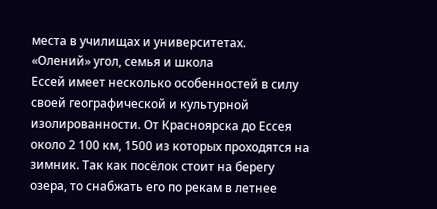места в училищах и университетах.
«Олений» угол, семья и школа
Ессей имеет несколько особенностей в силу своей географической и культурной изолированности. От Красноярска до Ессея около 2 100 км, 1500 из которых проходятся на зимник. Так как посёлок стоит на берегу озера, то снабжать его по рекам в летнее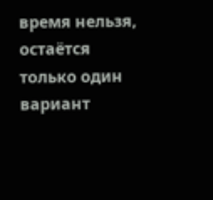время нельзя, остаётся только один вариант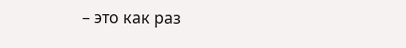– это как раз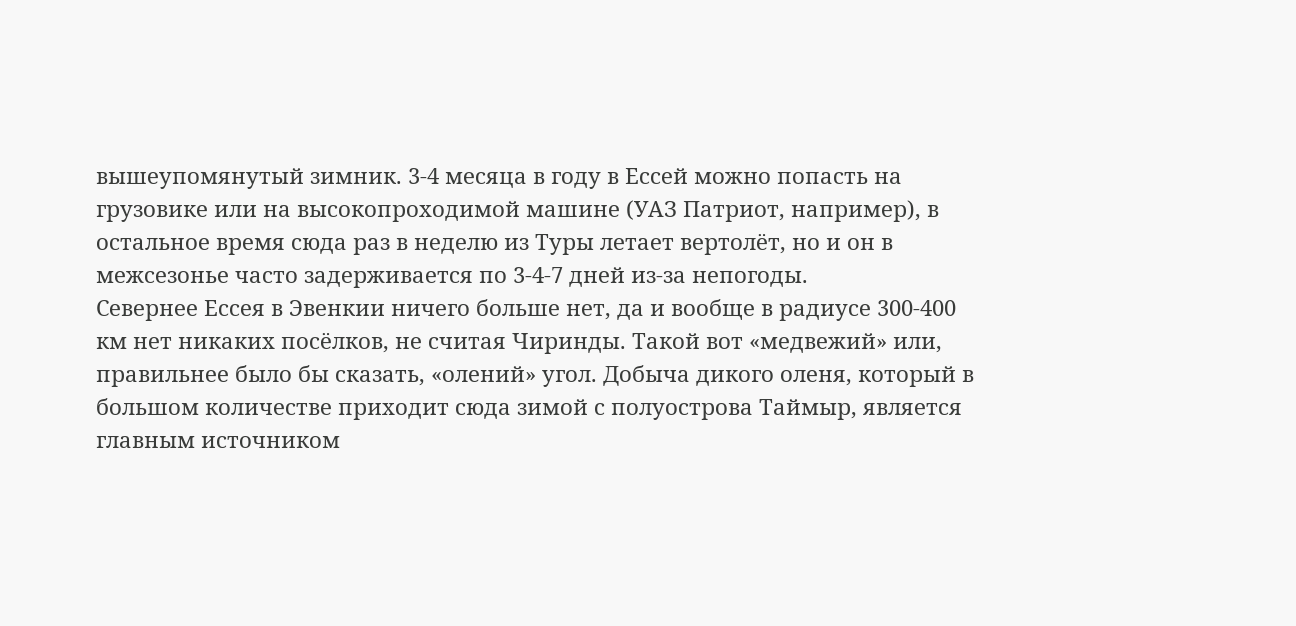вышеупомянутый зимник. 3-4 месяца в году в Ессей можно попасть на грузовике или на высокопроходимой машине (УАЗ Патриот, например), в остальное время сюда раз в неделю из Туры летает вертолёт, но и он в межсезонье часто задерживается по 3-4-7 дней из-за непогоды.
Севернее Ессея в Эвенкии ничего больше нет, да и вообще в радиусе 300-400 км нет никаких посёлков, не считая Чиринды. Такой вот «медвежий» или, правильнее было бы сказать, «олений» угол. Добыча дикого оленя, который в большом количестве приходит сюда зимой с полуострова Таймыр, является главным источником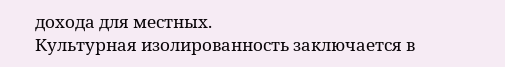дохода для местных.
Культурная изолированность заключается в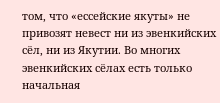том, что «ессейские якуты» не привозят невест ни из эвенкийских сёл, ни из Якутии. Во многих эвенкийских сёлах есть только начальная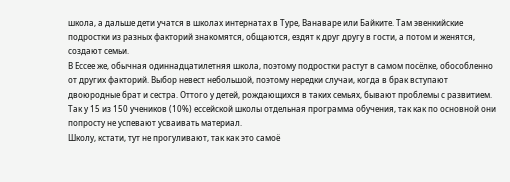школа, а дальше дети учатся в школах интернатах в Туре, Ванаваре или Байките. Там эвенкийские подростки из разных факторий знакомятся, общаются, ездят к друг другу в гости, а потом и женятся, создают семьи.
В Ессее же, обычная одиннадцатилетняя школа, поэтому подростки растут в самом посёлке, обособленно от других факторий. Выбор невест небольшой, поэтому нередки случаи, когда в брак вступают двоюродные брат и сестра. Оттого у детей, рождающихся в таких семьях, бывают проблемы с развитием. Так у 15 из 150 учеников (10%) ессейской школы отдельная программа обучения, так как по основной они попросту не успевают усваивать материал.
Школу, кстати, тут не прогуливают, так как это самоё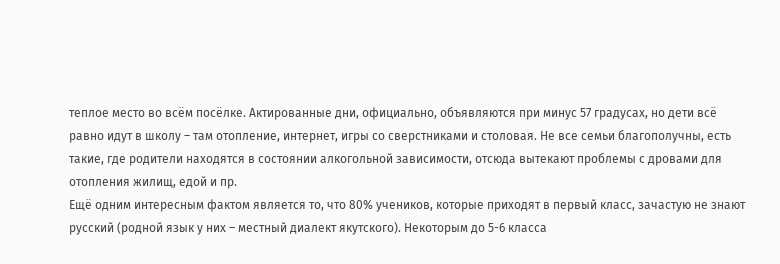теплое место во всём посёлке. Актированные дни, официально, объявляются при минус 57 градусах, но дети всё равно идут в школу – там отопление, интернет, игры со сверстниками и столовая. Не все семьи благополучны, есть такие, где родители находятся в состоянии алкогольной зависимости, отсюда вытекают проблемы с дровами для отопления жилищ, едой и пр.
Ещё одним интересным фактом является то, что 80% учеников, которые приходят в первый класс, зачастую не знают русский (родной язык у них – местный диалект якутского). Некоторым до 5-6 класса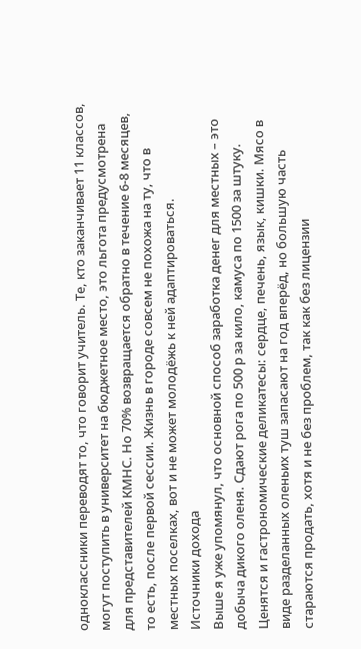одноклассники переводят то, что говорит учитель. Те, кто заканчивает 11 классов, могут поступить в университет на бюджетное место, это льгота предусмотрена для представителей КМНС. Но 70% возвращается обратно в течение 6-8 месяцев, то есть, после первой сессии. Жизнь в городе совсем не похожа на ту, что в местных поселках, вот и не может молодёжь к ней адаптироваться.
Источники дохода
Выше я уже упомянул, что основной способ заработка денег для местных – это добыча дикого оленя. Сдают рога по 500 р за кило, камуса по 1500 за штуку. Ценятся и гастрономические деликатесы: сердце, печень, язык, кишки. Мясо в виде разделанных оленьих туш запасают на год вперёд, но большую часть стараются продать, хотя и не без проблем, так как без лицензии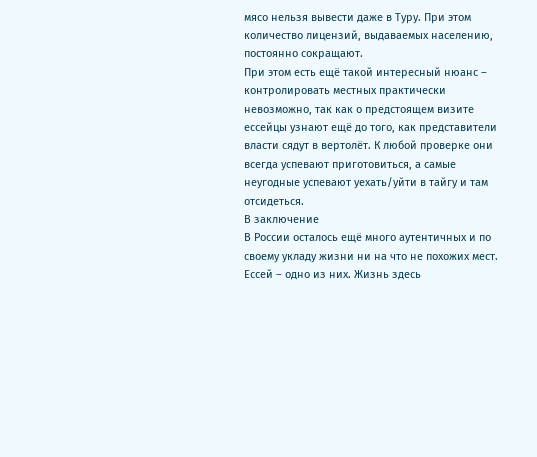мясо нельзя вывести даже в Туру. При этом количество лицензий, выдаваемых населению, постоянно сокращают.
При этом есть ещё такой интересный нюанс – контролировать местных практически невозможно, так как о предстоящем визите ессейцы узнают ещё до того, как представители власти сядут в вертолёт. К любой проверке они всегда успевают приготовиться, а самые неугодные успевают уехать/уйти в тайгу и там отсидеться.
В заключение
В России осталось ещё много аутентичных и по своему укладу жизни ни на что не похожих мест. Ессей – одно из них. Жизнь здесь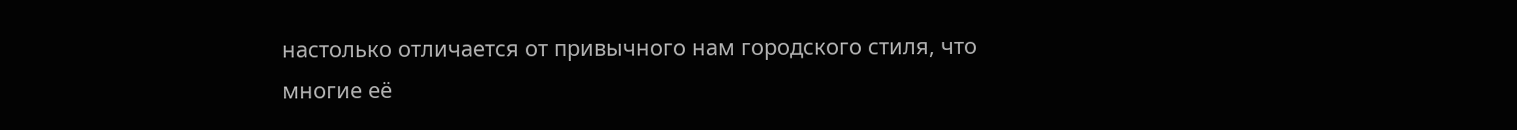настолько отличается от привычного нам городского стиля, что многие её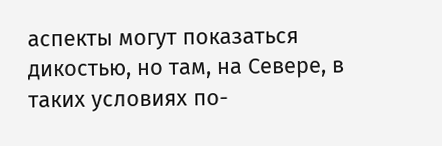аспекты могут показаться дикостью, но там, на Севере, в таких условиях по-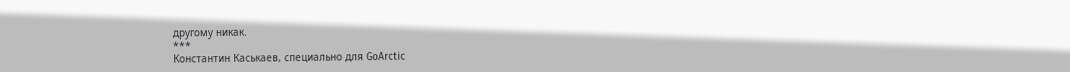другому никак.
***
Константин Каськаев, специально для GoArctic